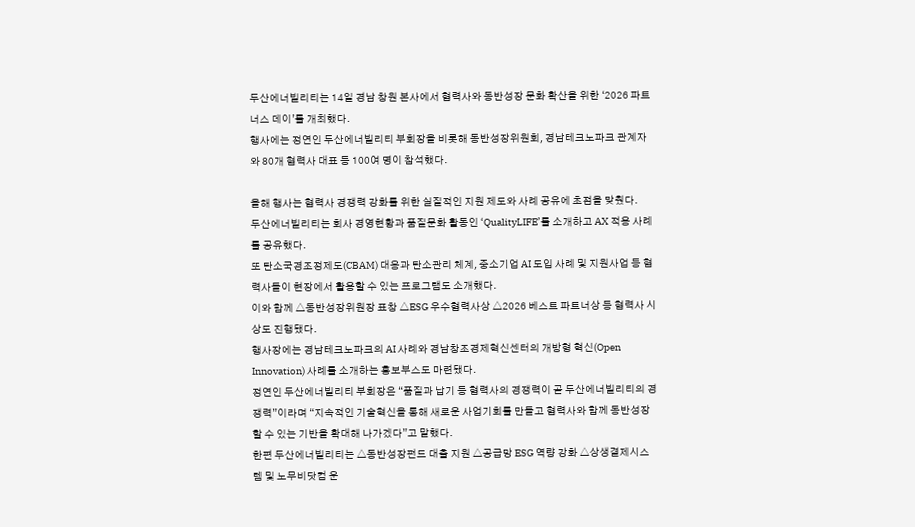두산에너빌리티는 14일 경남 창원 본사에서 협력사와 동반성장 문화 확산을 위한 ‘2026 파트너스 데이’를 개최했다.
행사에는 정연인 두산에너빌리티 부회장을 비롯해 동반성장위원회, 경남테크노파크 관계자와 80개 협력사 대표 등 100여 명이 참석했다.

올해 행사는 협력사 경쟁력 강화를 위한 실질적인 지원 제도와 사례 공유에 초점을 맞췄다.
두산에너빌리티는 회사 경영현황과 품질문화 활동인 ‘QualityLIFE’를 소개하고 AX 적용 사례를 공유했다.
또 탄소국경조정제도(CBAM) 대응과 탄소관리 체계, 중소기업 AI 도입 사례 및 지원사업 등 협력사들이 현장에서 활용할 수 있는 프로그램도 소개했다.
이와 함께 △동반성장위원장 표창 △ESG 우수협력사상 △2026 베스트 파트너상 등 협력사 시상도 진행됐다.
행사장에는 경남테크노파크의 AI 사례와 경남창조경제혁신센터의 개방형 혁신(Open Innovation) 사례를 소개하는 홍보부스도 마련됐다.
정연인 두산에너빌리티 부회장은 “품질과 납기 등 협력사의 경쟁력이 곧 두산에너빌리티의 경쟁력”이라며 “지속적인 기술혁신을 통해 새로운 사업기회를 만들고 협력사와 함께 동반성장할 수 있는 기반을 확대해 나가겠다”고 말했다.
한편 두산에너빌리티는 △동반성장펀드 대출 지원 △공급망 ESG 역량 강화 △상생결제시스템 및 노무비닷컴 운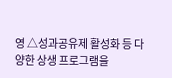영 △성과공유제 활성화 등 다양한 상생 프로그램을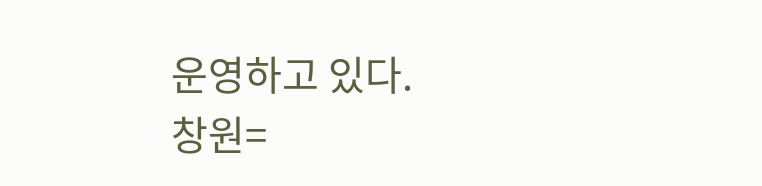운영하고 있다.
창원=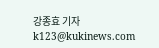강종효 기자 k123@kukinews.com